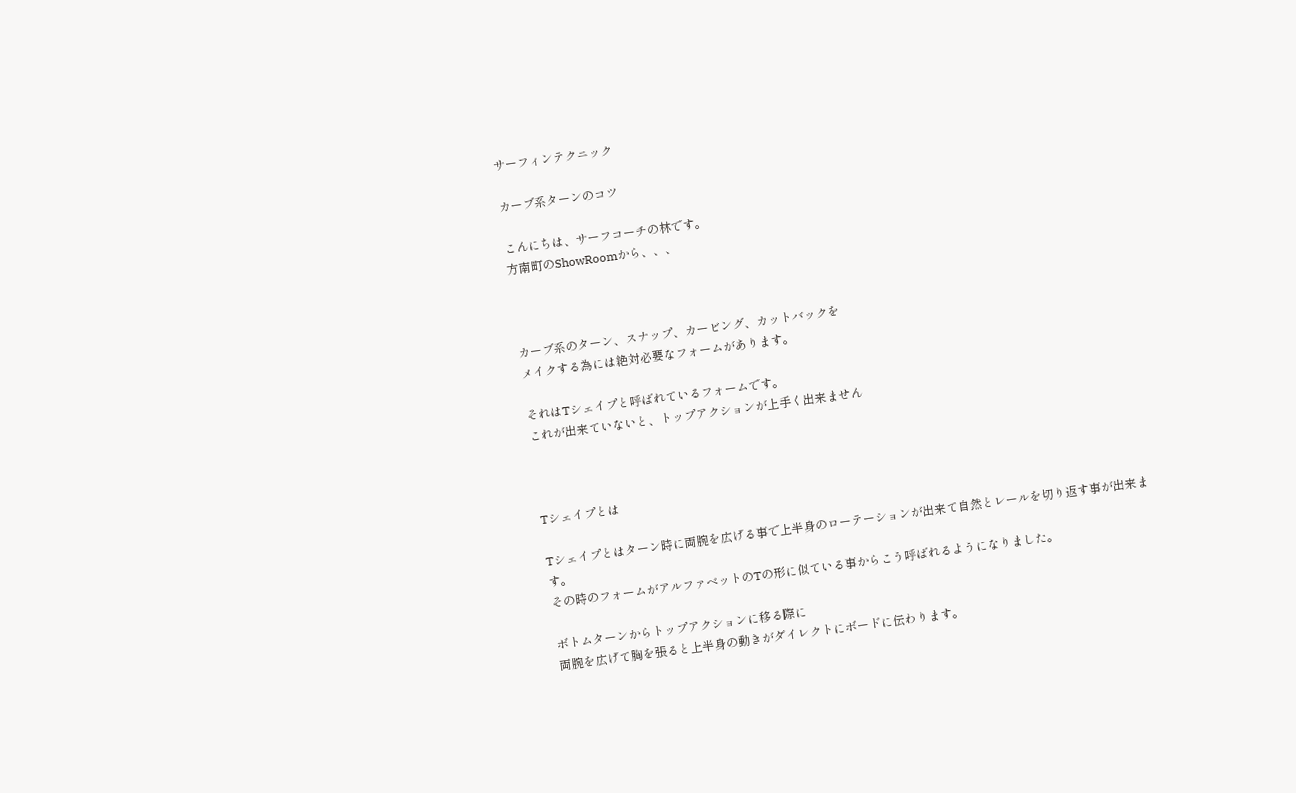サーフィンテクニック

カーブ系ターンのコツ

こんにちは、サーフコーチの林です。
方南町のShowRoomから、、、



カーブ系のターン、スナップ、カービング、カットバックを
メイクする為には絶対必要なフォームがあります。

それはTシェイプと呼ばれているフォームです。
これが出来ていないと、トップアクションが上手く出来ません



Tシェイプとは

Tシェイプとはターン時に両腕を広げる事で上半身のローテーションが出来て自然とレールを切り返す事が出来ます。
その時のフォームがアルファベットのTの形に似ている事からこう呼ばれるようになりました。

ボトムターンからトップアクションに移る際に
両腕を広げて胸を張ると上半身の動きがダイレクトにボードに伝わります。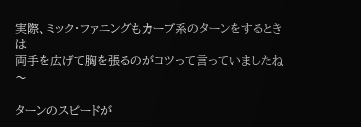実際、ミック・ファニングもカーブ系のターンをするときは
両手を広げて胸を張るのがコツって言っていましたね〜

ターンのスピードが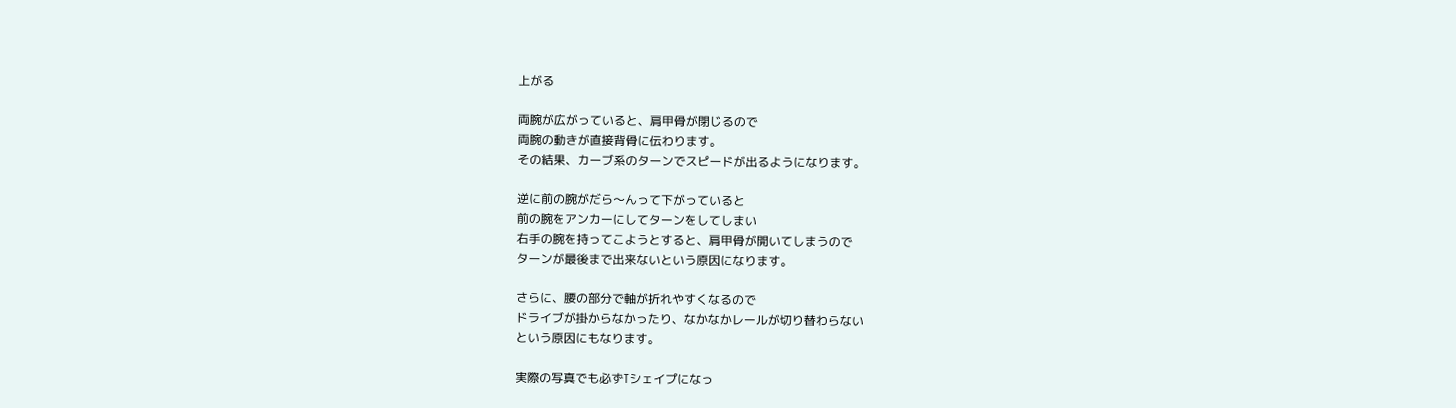上がる

両腕が広がっていると、肩甲骨が閉じるので
両腕の動きが直接背骨に伝わります。
その結果、カーブ系のターンでスピードが出るようになります。

逆に前の腕がだら〜んって下がっていると
前の腕をアンカーにしてターンをしてしまい
右手の腕を持ってこようとすると、肩甲骨が開いてしまうので
ターンが最後まで出来ないという原因になります。

さらに、腰の部分で軸が折れやすくなるので
ドライブが掛からなかったり、なかなかレールが切り替わらない
という原因にもなります。

実際の写真でも必ずTシェイプになっ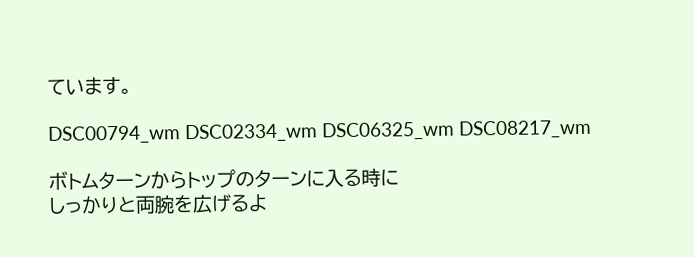ています。

DSC00794_wm DSC02334_wm DSC06325_wm DSC08217_wm

ボトムターンからトップのターンに入る時に
しっかりと両腕を広げるよ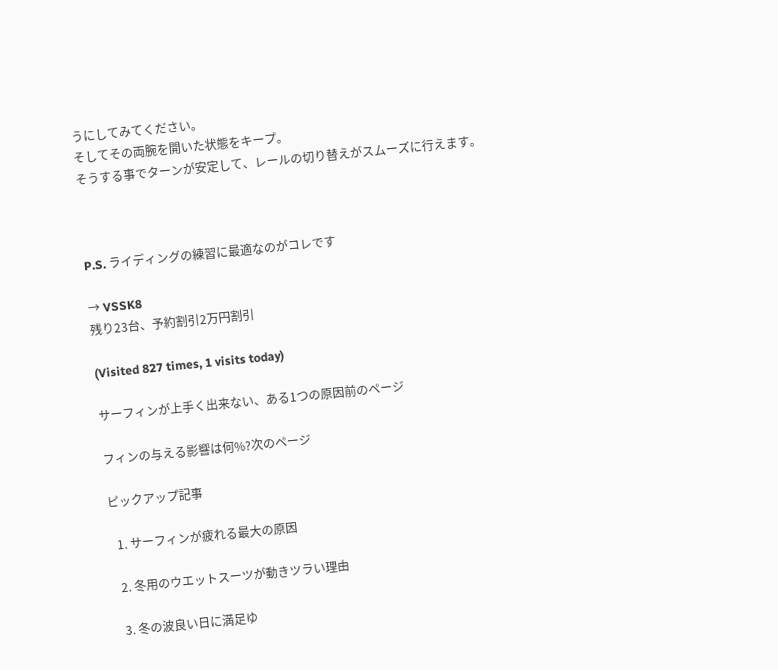うにしてみてください。
そしてその両腕を開いた状態をキープ。
そうする事でターンが安定して、レールの切り替えがスムーズに行えます。



P.S. ライディングの練習に最適なのがコレです

→ VSSK8
残り23台、予約割引2万円割引

(Visited 827 times, 1 visits today)

サーフィンが上手く出来ない、ある1つの原因前のページ

フィンの与える影響は何%?次のページ

ピックアップ記事

  1. サーフィンが疲れる最大の原因

  2. 冬用のウエットスーツが動きツラい理由

  3. 冬の波良い日に満足ゆ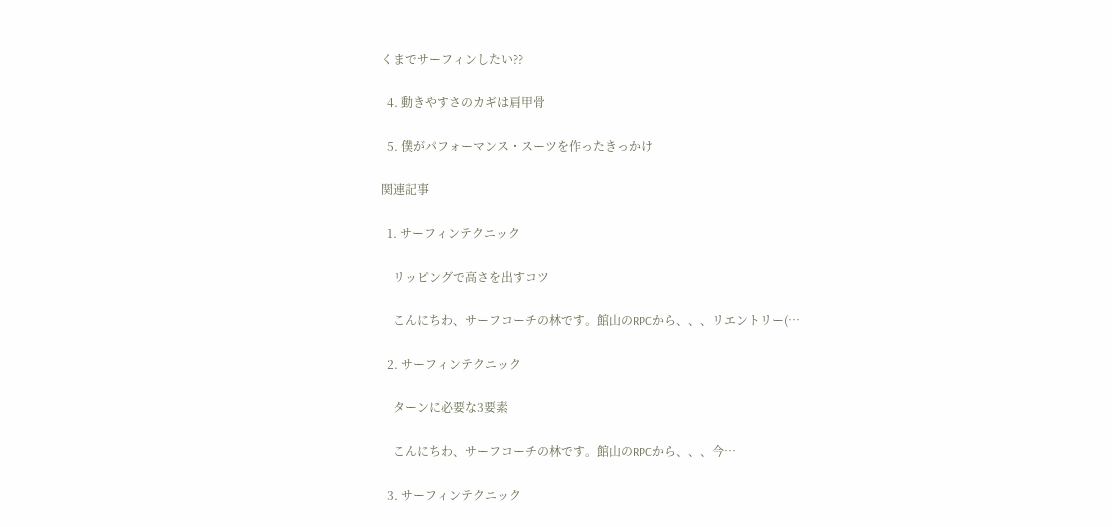くまでサーフィンしたい??

  4. 動きやすさのカギは肩甲骨

  5. 僕がパフォーマンス・スーツを作ったきっかけ

関連記事

  1. サーフィンテクニック

    リッピングで高さを出すコツ

    こんにちわ、サーフコーチの林です。館山のRPCから、、、リエントリー(…

  2. サーフィンテクニック

    ターンに必要な3要素

    こんにちわ、サーフコーチの林です。館山のRPCから、、、今…

  3. サーフィンテクニック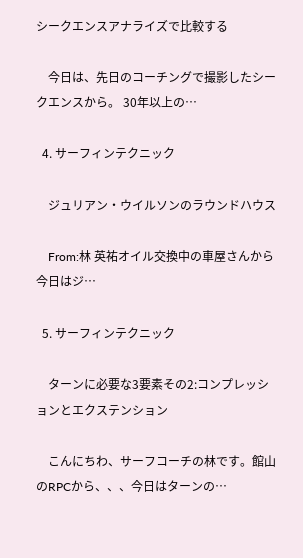シークエンスアナライズで比較する

    今日は、先日のコーチングで撮影したシークエンスから。 30年以上の…

  4. サーフィンテクニック

    ジュリアン・ウイルソンのラウンドハウス

    From:林 英祐オイル交換中の車屋さんから今日はジ…

  5. サーフィンテクニック

    ターンに必要な3要素その2:コンプレッションとエクステンション

    こんにちわ、サーフコーチの林です。館山のRPCから、、、今日はターンの…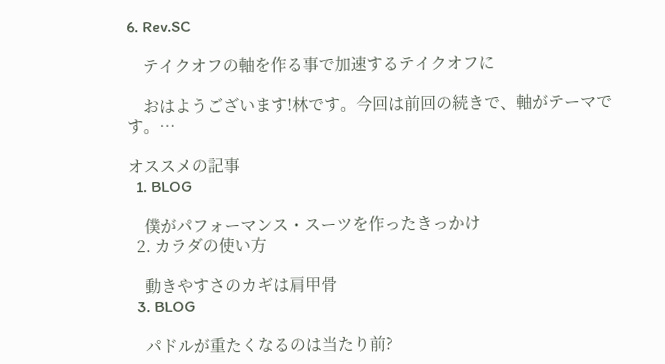6. Rev.SC

    テイクオフの軸を作る事で加速するテイクオフに

    おはようございます!林です。今回は前回の続きで、軸がテーマです。…

オススメの記事
  1. BLOG

    僕がパフォーマンス・スーツを作ったきっかけ
  2. カラダの使い方

    動きやすさのカギは肩甲骨
  3. BLOG

    パドルが重たくなるのは当たり前?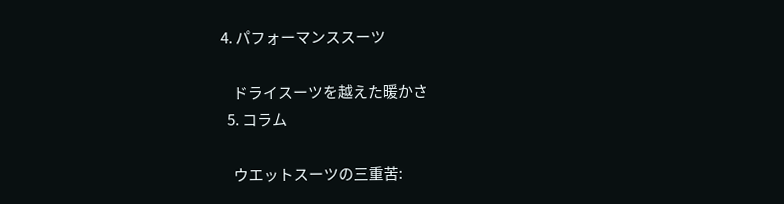4. パフォーマンススーツ

    ドライスーツを越えた暖かさ
  5. コラム

    ウエットスーツの三重苦: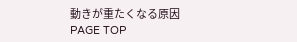動きが重たくなる原因
PAGE TOP